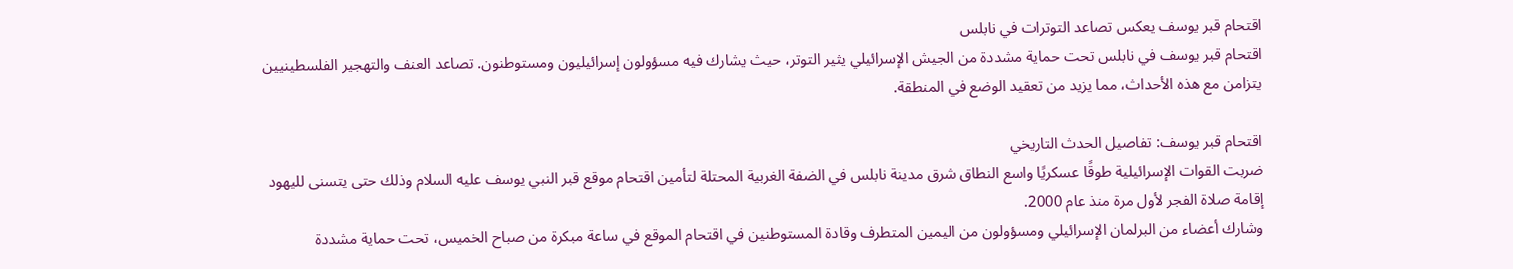اقتحام قبر يوسف يعكس تصاعد التوترات في نابلس
اقتحام قبر يوسف في نابلس تحت حماية مشددة من الجيش الإسرائيلي يثير التوتر، حيث يشارك فيه مسؤولون إسرائيليون ومستوطنون. تصاعد العنف والتهجير الفلسطينيين يتزامن مع هذه الأحداث، مما يزيد من تعقيد الوضع في المنطقة.

اقتحام قبر يوسف: تفاصيل الحدث التاريخي
ضربت القوات الإسرائيلية طوقًا عسكريًا واسع النطاق شرق مدينة نابلس في الضفة الغربية المحتلة لتأمين اقتحام موقع قبر النبي يوسف عليه السلام وذلك حتى يتسنى لليهود إقامة صلاة الفجر لأول مرة منذ عام 2000.
وشارك أعضاء من البرلمان الإسرائيلي ومسؤولون من اليمين المتطرف وقادة المستوطنين في اقتحام الموقع في ساعة مبكرة من صباح الخميس، تحت حماية مشددة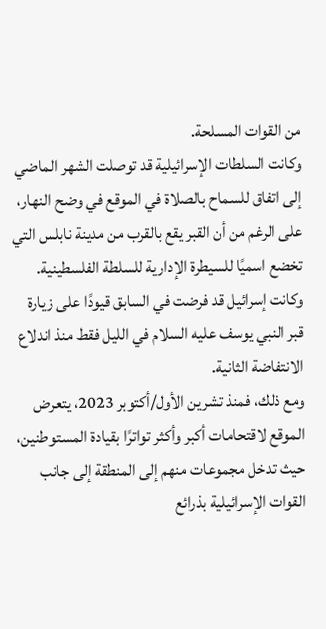من القوات المسلحة.
وكانت السلطات الإسرائيلية قد توصلت الشهر الماضي إلى اتفاق للسماح بالصلاة في الموقع في وضح النهار، على الرغم من أن القبر يقع بالقرب من مدينة نابلس التي تخضع اسميًا للسيطرة الإدارية للسلطة الفلسطينية.
وكانت إسرائيل قد فرضت في السابق قيودًا على زيارة قبر النبي يوسف عليه السلام في الليل فقط منذ اندلاع الانتفاضة الثانية.
ومع ذلك، فمنذ تشرين الأول/أكتوبر 2023، يتعرض الموقع لاقتحامات أكبر وأكثر تواترًا بقيادة المستوطنين، حيث تدخل مجموعات منهم إلى المنطقة إلى جانب القوات الإسرائيلية بذرائع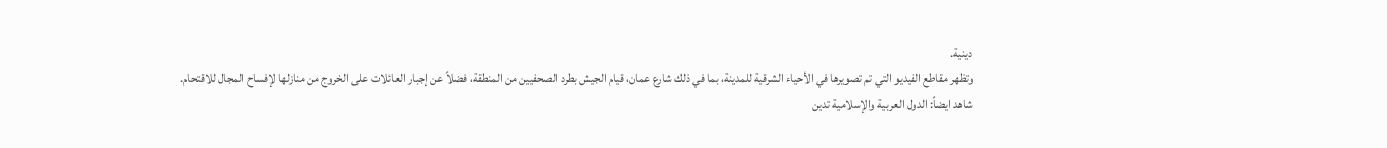دينية.
وتظهر مقاطع الفيديو التي تم تصويرها في الأحياء الشرقية للمدينة، بما في ذلك شارع عمان، قيام الجيش بطرد الصحفيين من المنطقة، فضلاً عن إجبار العائلات على الخروج من منازلها لإفساح المجال للاقتحام.
شاهد ايضاً: الدول العربية والإسلامية تدين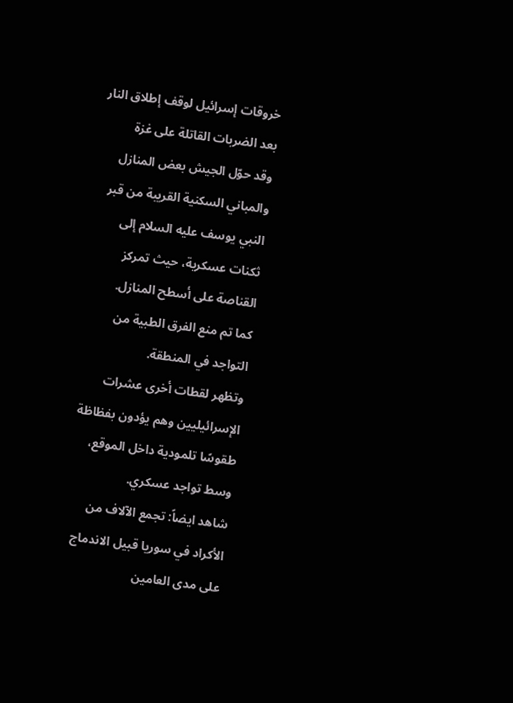خروقات إسرائيل لوقف إطلاق النار بعد الضربات القاتلة على غزة
وقد حوّل الجيش بعض المنازل والمباني السكنية القريبة من قبر النبي يوسف عليه السلام إلى ثكنات عسكرية، حيث تمركز القناصة على أسطح المنازل.
كما تم منع الفرق الطبية من التواجد في المنطقة.
وتظهر لقطات أخرى عشرات الإسرائيليين وهم يؤدون بفظاظة طقوسًا تلمودية داخل الموقع، وسط تواجد عسكري.
شاهد ايضاً: تجمع الآلاف من الأكراد في سوريا قبيل الاندماج
على مدى العامين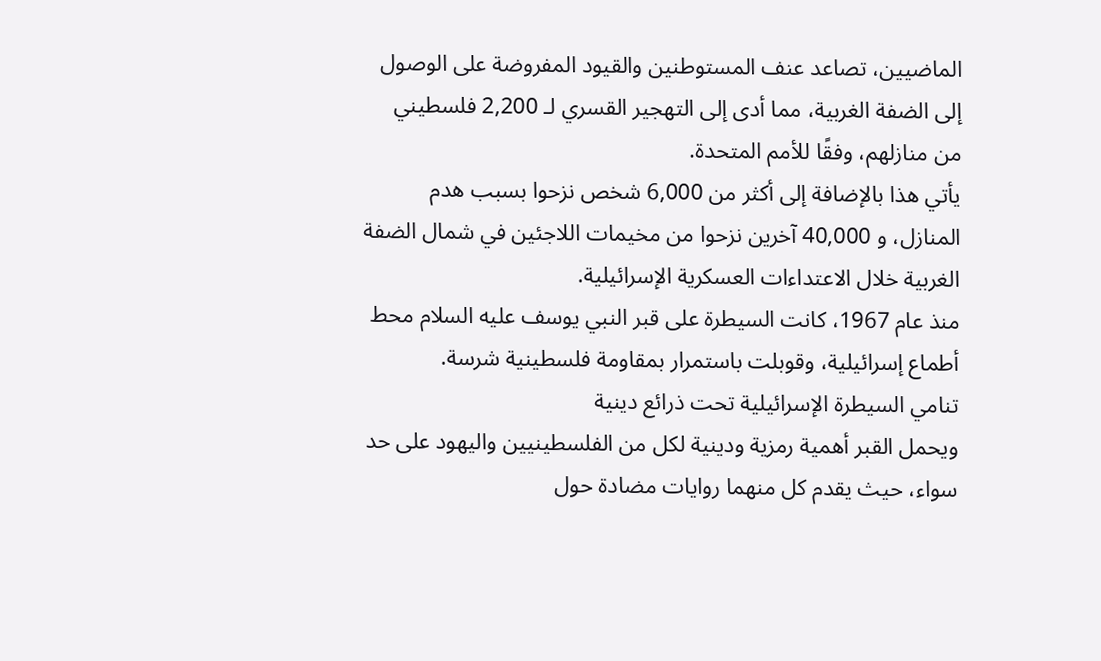الماضيين، تصاعد عنف المستوطنين والقيود المفروضة على الوصول إلى الضفة الغربية، مما أدى إلى التهجير القسري لـ 2,200 فلسطيني من منازلهم، وفقًا للأمم المتحدة.
يأتي هذا بالإضافة إلى أكثر من 6,000 شخص نزحوا بسبب هدم المنازل، و 40,000 آخرين نزحوا من مخيمات اللاجئين في شمال الضفة الغربية خلال الاعتداءات العسكرية الإسرائيلية.
منذ عام 1967، كانت السيطرة على قبر النبي يوسف عليه السلام محط أطماع إسرائيلية، وقوبلت باستمرار بمقاومة فلسطينية شرسة.
تنامي السيطرة الإسرائيلية تحت ذرائع دينية
ويحمل القبر أهمية رمزية ودينية لكل من الفلسطينيين واليهود على حد سواء، حيث يقدم كل منهما روايات مضادة حول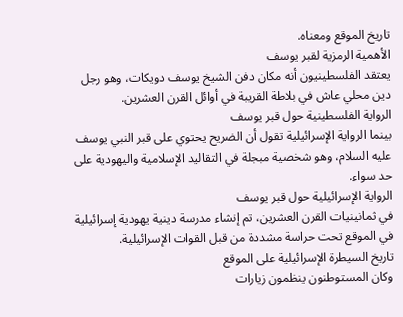تاريخ الموقع ومعناه.
الأهمية الرمزية لقبر يوسف
يعتقد الفلسطينيون أنه مكان دفن الشيخ يوسف دويكات، وهو رجل دين محلي عاش في بلاطة القريبة في أوائل القرن العشرين.
الرواية الفلسطينية حول قبر يوسف
بينما الرواية الإسرائيلية تقول أن الضريح يحتوي على قبر النبي يوسف عليه السلام، وهو شخصية مبجلة في التقاليد الإسلامية واليهودية على حد سواء.
الرواية الإسرائيلية حول قبر يوسف
في ثمانينيات القرن العشرين، تم إنشاء مدرسة دينية يهودية إسرائيلية في الموقع تحت حراسة مشددة من قبل القوات الإسرائيلية.
تاريخ السيطرة الإسرائيلية على الموقع
وكان المستوطنون ينظمون زيارات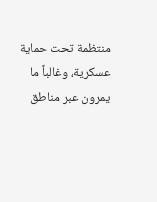منتظمة تحت حماية عسكرية، وغالباً ما يمرون عبر مناطق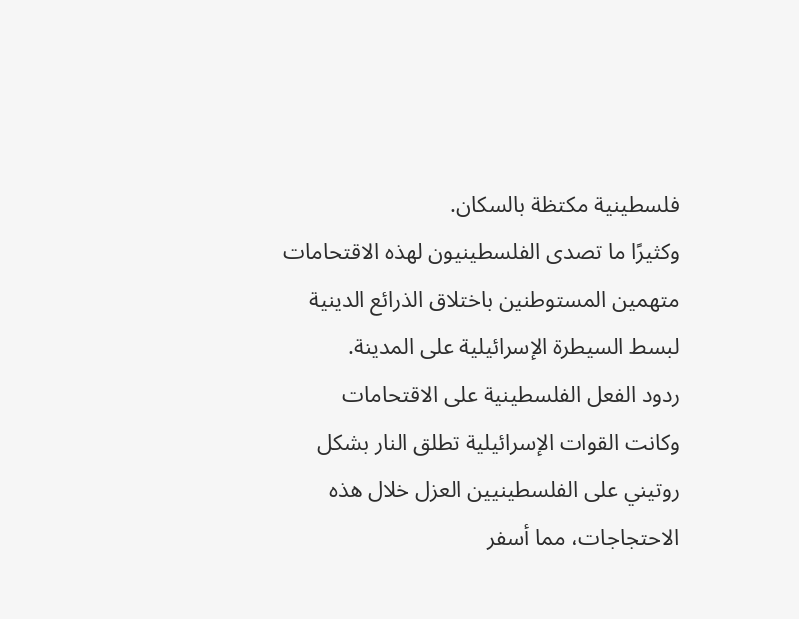فلسطينية مكتظة بالسكان.
وكثيرًا ما تصدى الفلسطينيون لهذه الاقتحامات متهمين المستوطنين باختلاق الذرائع الدينية لبسط السيطرة الإسرائيلية على المدينة.
ردود الفعل الفلسطينية على الاقتحامات
وكانت القوات الإسرائيلية تطلق النار بشكل روتيني على الفلسطينيين العزل خلال هذه الاحتجاجات، مما أسفر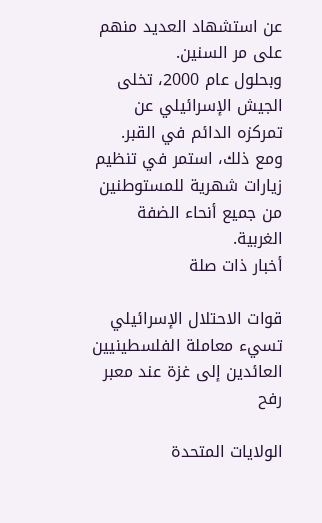عن استشهاد العديد منهم على مر السنين.
وبحلول عام 2000، تخلى الجيش الإسرائيلي عن تمركزه الدائم في القبر. ومع ذلك، استمر في تنظيم زيارات شهرية للمستوطنين من جميع أنحاء الضفة الغربية.
أخبار ذات صلة

قوات الاحتلال الإسرائيلي تسيء معاملة الفلسطينيين العائدين إلى غزة عند معبر رفح

الولايات المتحدة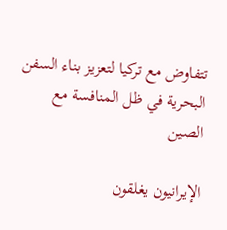تتفاوض مع تركيا لتعزيز بناء السفن البحرية في ظل المنافسة مع الصين

الإيرانيون يغلقون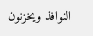النوافذ ويخزنون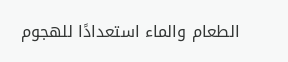الطعام والماء استعدادًا للهجوم